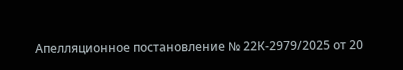Апелляционное постановление № 22К-2979/2025 от 20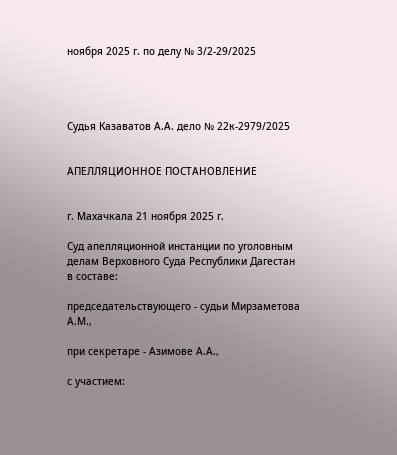ноября 2025 г. по делу № 3/2-29/2025




Судья Казаватов А.А. дело № 22к-2979/2025


АПЕЛЛЯЦИОННОЕ ПОСТАНОВЛЕНИЕ


г. Махачкала 21 ноября 2025 г.

Суд апелляционной инстанции по уголовным делам Верховного Суда Республики Дагестан в составе:

председательствующего - судьи Мирзаметова А.М.,

при секретаре - Азимове А.А.,

с участием: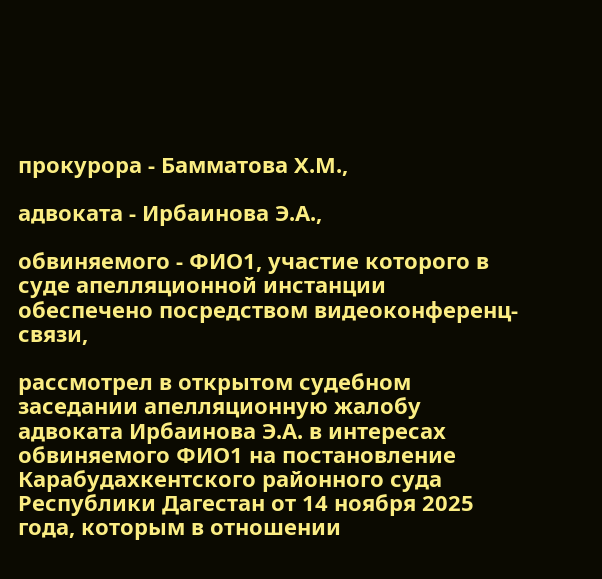прокурора - Бамматова Х.М.,

адвоката - Ирбаинова Э.А.,

обвиняемого - ФИО1, участие которого в суде апелляционной инстанции обеспечено посредством видеоконференц-связи,

рассмотрел в открытом судебном заседании апелляционную жалобу адвоката Ирбаинова Э.А. в интересах обвиняемого ФИО1 на постановление Карабудахкентского районного суда Республики Дагестан от 14 ноября 2025 года, которым в отношении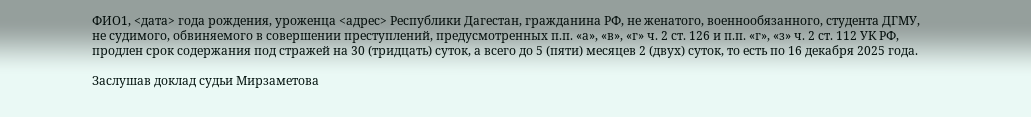ФИО1, <дата> года рождения, уроженца <адрес> Республики Дагестан, гражданина РФ, не женатого, военнообязанного, студента ДГМУ, не судимого, обвиняемого в совершении преступлений, предусмотренных п.п. «а», «в», «г» ч. 2 ст. 126 и п.п. «г», «з» ч. 2 ст. 112 УК РФ, продлен срок содержания под стражей на 30 (тридцать) суток, а всего до 5 (пяти) месяцев 2 (двух) суток, то есть по 16 декабря 2025 года.

Заслушав доклад судьи Мирзаметова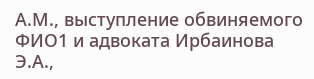А.М., выступление обвиняемого ФИО1 и адвоката Ирбаинова Э.А.,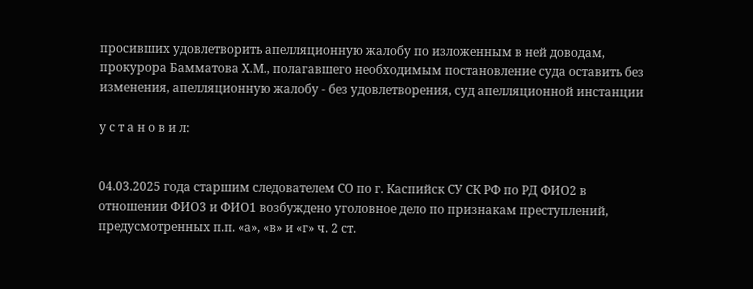просивших удовлетворить апелляционную жалобу по изложенным в ней доводам, прокурора Бамматова Х.М., полагавшего необходимым постановление суда оставить без изменения, апелляционную жалобу - без удовлетворения, суд апелляционной инстанции

у с т а н о в и л:


04.03.2025 года старшим следователем СО по г. Каспийск СУ СК РФ по РД ФИО2 в отношении ФИО3 и ФИО1 возбуждено уголовное дело по признакам преступлений, предусмотренных п.п. «а», «в» и «г» ч. 2 ст.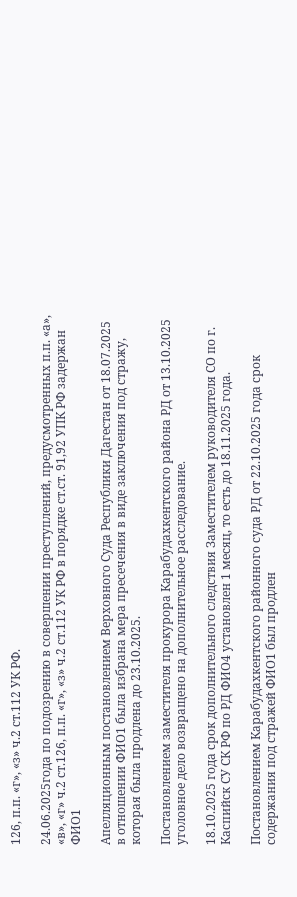126, п.п. «г», «з» ч.2 ст.112 УК РФ.

24.06.2025года по подозрению в совершении преступлений, предусмотренных п.п. «а», «в», «г» ч.2 ст.126, п.п. «г», «з» ч.2 ст.112 УК РФ в порядке ст.ст. 91,92 УПК РФ задержан ФИО1

Апелляционным постановлением Верховного Суда Республики Дагестан от 18.07.2025 в отношении ФИО1 была избрана мера пресечения в виде заключения под стражу, которая была продлена до 23.10.2025.

Постановлением заместителя прокурора Карабудахкентского района РД от 13.10.2025 уголовное дело возвращено на дополнительное расследование.

18.10.2025 года срок дополнительного следствия Заместителем руководителя СО по г. Каспийск СУ СК РФ по РД ФИО4 установлен 1 месяц, то есть до 18.11.2025 года.

Постановлением Карабудахкентского районного суда РД от 22.10.2025 года срок содержания под стражей ФИО1 был продлен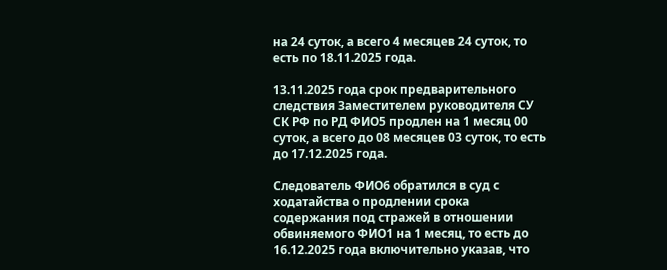на 24 суток, а всего 4 месяцев 24 суток, то есть по 18.11.2025 года.

13.11.2025 года срок предварительного следствия Заместителем руководителя СУ СК РФ по РД ФИО5 продлен на 1 месяц 00 суток, а всего до 08 месяцев 03 суток, то есть до 17.12.2025 года.

Следователь ФИО6 обратился в суд с ходатайства о продлении срока содержания под стражей в отношении обвиняемого ФИО1 на 1 месяц, то есть до 16.12.2025 года включительно указав, что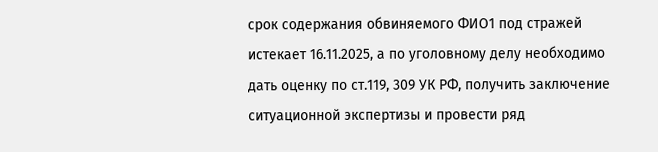срок содержания обвиняемого ФИО1 под стражей истекает 16.11.2025, а по уголовному делу необходимо дать оценку по ст.119, 309 УК РФ, получить заключение ситуационной экспертизы и провести ряд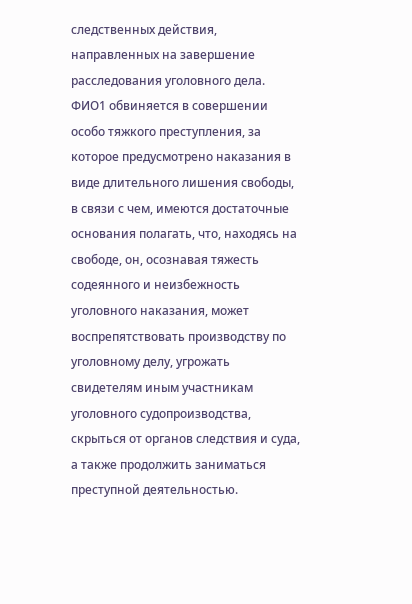следственных действия, направленных на завершение расследования уголовного дела. ФИО1 обвиняется в совершении особо тяжкого преступления, за которое предусмотрено наказания в виде длительного лишения свободы, в связи с чем, имеются достаточные основания полагать, что, находясь на свободе, он, осознавая тяжесть содеянного и неизбежность уголовного наказания, может воспрепятствовать производству по уголовному делу, угрожать свидетелям иным участникам уголовного судопроизводства, скрыться от органов следствия и суда, а также продолжить заниматься преступной деятельностью.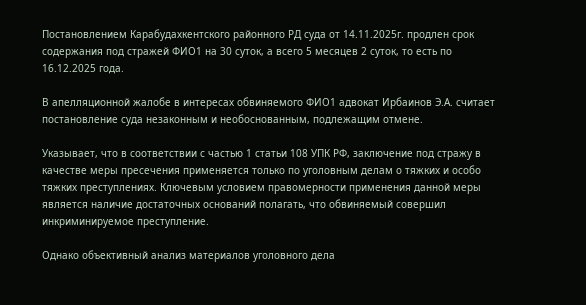Постановлением Карабудахкентского районного РД суда от 14.11.2025г. продлен срок содержания под стражей ФИО1 на 30 суток, а всего 5 месяцев 2 суток, то есть по 16.12.2025 года.

В апелляционной жалобе в интересах обвиняемого ФИО1 адвокат Ирбаинов Э.А. считает постановление суда незаконным и необоснованным, подлежащим отмене.

Указывает, что в соответствии с частью 1 статьи 108 УПК РФ, заключение под стражу в качестве меры пресечения применяется только по уголовным делам о тяжких и особо тяжких преступлениях. Ключевым условием правомерности применения данной меры является наличие достаточных оснований полагать, что обвиняемый совершил инкриминируемое преступление.

Однако объективный анализ материалов уголовного дела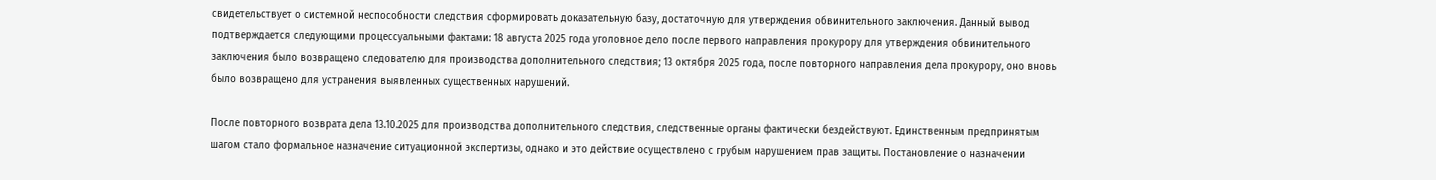свидетельствует о системной неспособности следствия сформировать доказательную базу, достаточную для утверждения обвинительного заключения. Данный вывод подтверждается следующими процессуальными фактами: 18 августа 2025 года уголовное дело после первого направления прокурору для утверждения обвинительного заключения было возвращено следователю для производства дополнительного следствия; 13 октября 2025 года, после повторного направления дела прокурору, оно вновь было возвращено для устранения выявленных существенных нарушений.

После повторного возврата дела 13.10.2025 для производства дополнительного следствия, следственные органы фактически бездействуют. Единственным предпринятым шагом стало формальное назначение ситуационной экспертизы, однако и это действие осуществлено с грубым нарушением прав защиты. Постановление о назначении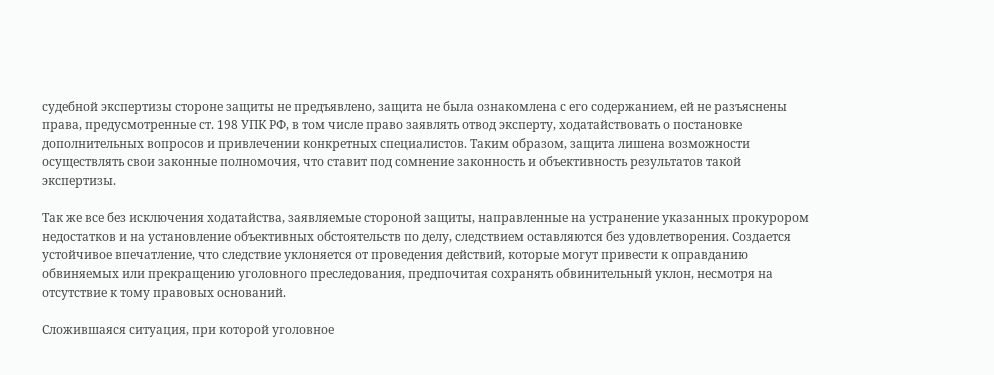судебной экспертизы стороне защиты не предъявлено, защита не была ознакомлена с его содержанием, ей не разъяснены права, предусмотренные ст. 198 УПК РФ, в том числе право заявлять отвод эксперту, ходатайствовать о постановке дополнительных вопросов и привлечении конкретных специалистов. Таким образом, защита лишена возможности осуществлять свои законные полномочия, что ставит под сомнение законность и объективность результатов такой экспертизы.

Так же все без исключения ходатайства, заявляемые стороной защиты, направленные на устранение указанных прокурором недостатков и на установление объективных обстоятельств по делу, следствием оставляются без удовлетворения. Создается устойчивое впечатление, что следствие уклоняется от проведения действий, которые могут привести к оправданию обвиняемых или прекращению уголовного преследования, предпочитая сохранять обвинительный уклон, несмотря на отсутствие к тому правовых оснований.

Сложившаяся ситуация, при которой уголовное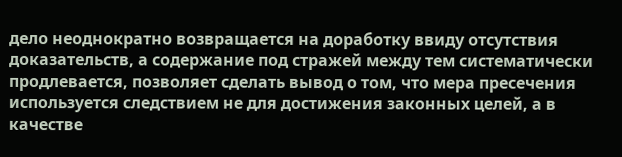дело неоднократно возвращается на доработку ввиду отсутствия доказательств, а содержание под стражей между тем систематически продлевается, позволяет сделать вывод о том, что мера пресечения используется следствием не для достижения законных целей, а в качестве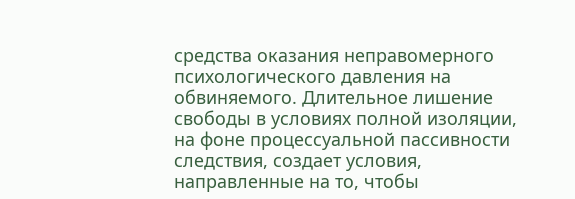средства оказания неправомерного психологического давления на обвиняемого. Длительное лишение свободы в условиях полной изоляции, на фоне процессуальной пассивности следствия, создает условия, направленные на то, чтобы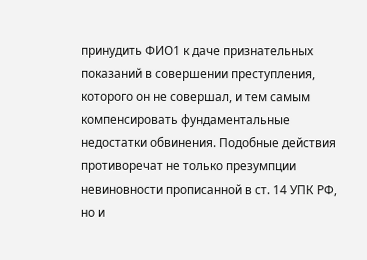принудить ФИО1 к даче признательных показаний в совершении преступления, которого он не совершал, и тем самым компенсировать фундаментальные недостатки обвинения. Подобные действия противоречат не только презумпции невиновности прописанной в ст. 14 УПК РФ, но и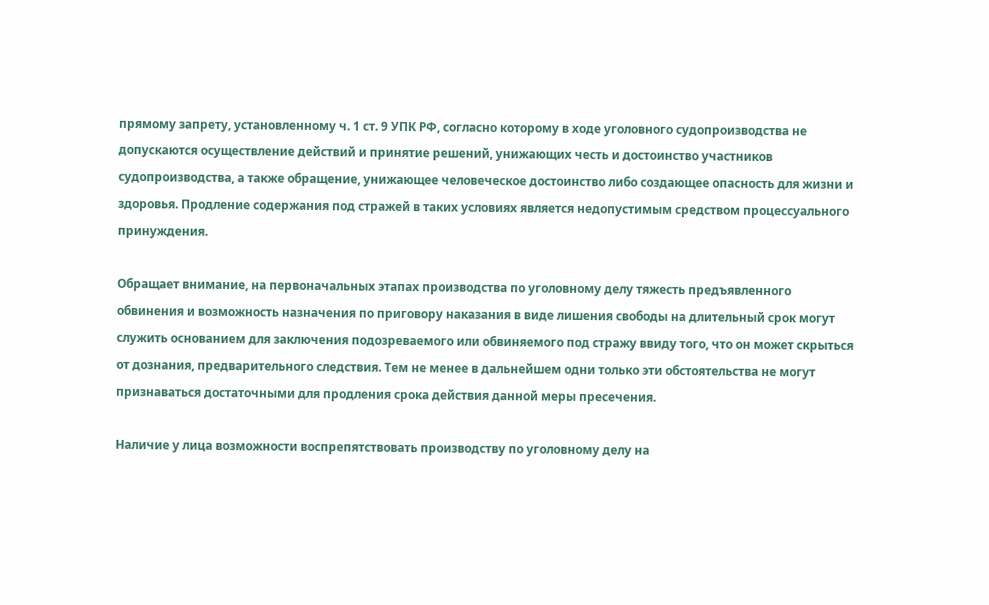прямому запрету, установленному ч. 1 ст. 9 УПК РФ, согласно которому в ходе уголовного судопроизводства не допускаются осуществление действий и принятие решений, унижающих честь и достоинство участников судопроизводства, а также обращение, унижающее человеческое достоинство либо создающее опасность для жизни и здоровья. Продление содержания под стражей в таких условиях является недопустимым средством процессуального принуждения.

Обращает внимание, на первоначальных этапах производства по уголовному делу тяжесть предъявленного обвинения и возможность назначения по приговору наказания в виде лишения свободы на длительный срок могут служить основанием для заключения подозреваемого или обвиняемого под стражу ввиду того, что он может скрыться от дознания, предварительного следствия. Тем не менее в дальнейшем одни только эти обстоятельства не могут признаваться достаточными для продления срока действия данной меры пресечения.

Наличие у лица возможности воспрепятствовать производству по уголовному делу на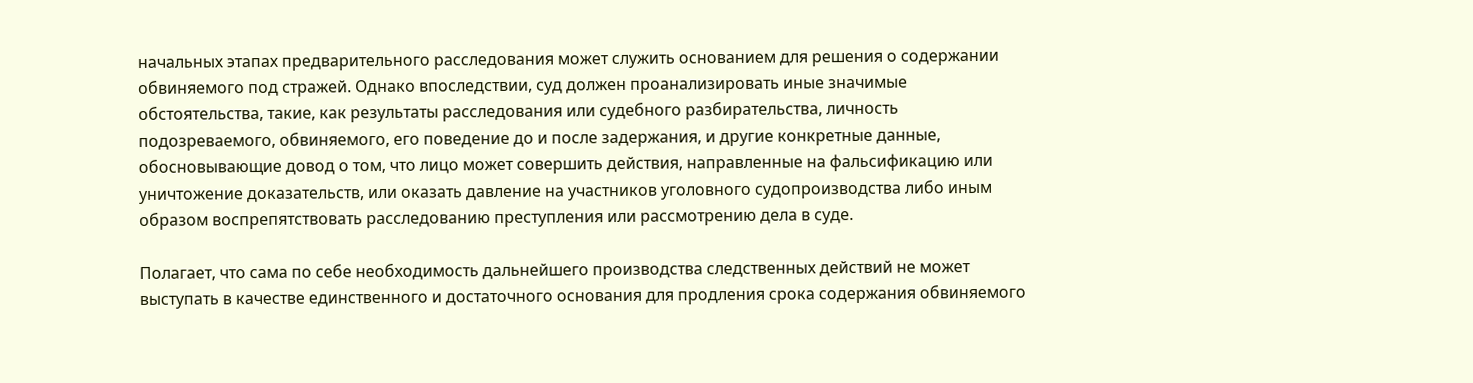начальных этапах предварительного расследования может служить основанием для решения о содержании обвиняемого под стражей. Однако впоследствии, суд должен проанализировать иные значимые обстоятельства, такие, как результаты расследования или судебного разбирательства, личность подозреваемого, обвиняемого, его поведение до и после задержания, и другие конкретные данные, обосновывающие довод о том, что лицо может совершить действия, направленные на фальсификацию или уничтожение доказательств, или оказать давление на участников уголовного судопроизводства либо иным образом воспрепятствовать расследованию преступления или рассмотрению дела в суде.

Полагает, что сама по себе необходимость дальнейшего производства следственных действий не может выступать в качестве единственного и достаточного основания для продления срока содержания обвиняемого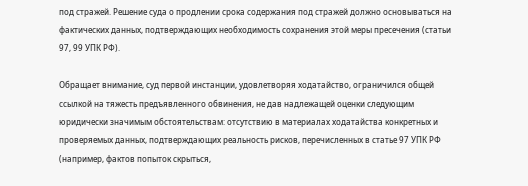под стражей. Решение суда о продлении срока содержания под стражей должно основываться на фактических данных, подтверждающих необходимость сохранения этой меры пресечения (статьи 97, 99 УПК РФ).

Обращает внимание, суд первой инстанции, удовлетворяя ходатайство, ограничился общей ссылкой на тяжесть предъявленного обвинения, не дав надлежащей оценки следующим юридически значимым обстоятельствам: отсутствию в материалах ходатайства конкретных и проверяемых данных, подтверждающих реальность рисков, перечисленных в статье 97 УПК РФ (например, фактов попыток скрыться,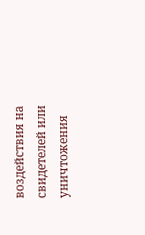воздействия на свидетелей или уничтожения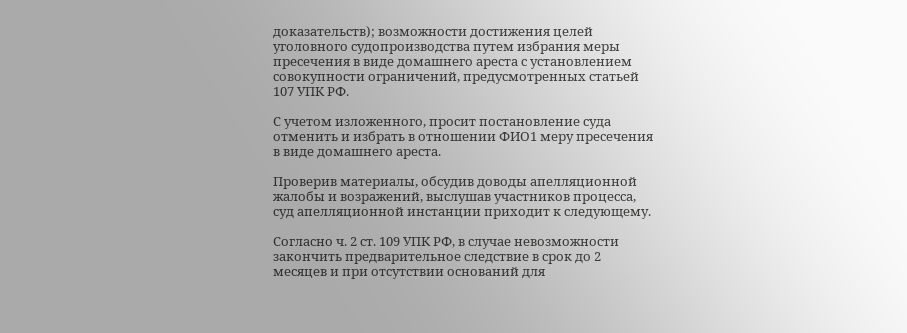доказательств); возможности достижения целей уголовного судопроизводства путем избрания меры пресечения в виде домашнего ареста с установлением совокупности ограничений, предусмотренных статьей 107 УПК РФ.

С учетом изложенного, просит постановление суда отменить и избрать в отношении ФИО1 меру пресечения в виде домашнего ареста.

Проверив материалы, обсудив доводы апелляционной жалобы и возражений, выслушав участников процесса, суд апелляционной инстанции приходит к следующему.

Согласно ч. 2 ст. 109 УПК РФ, в случае невозможности закончить предварительное следствие в срок до 2 месяцев и при отсутствии оснований для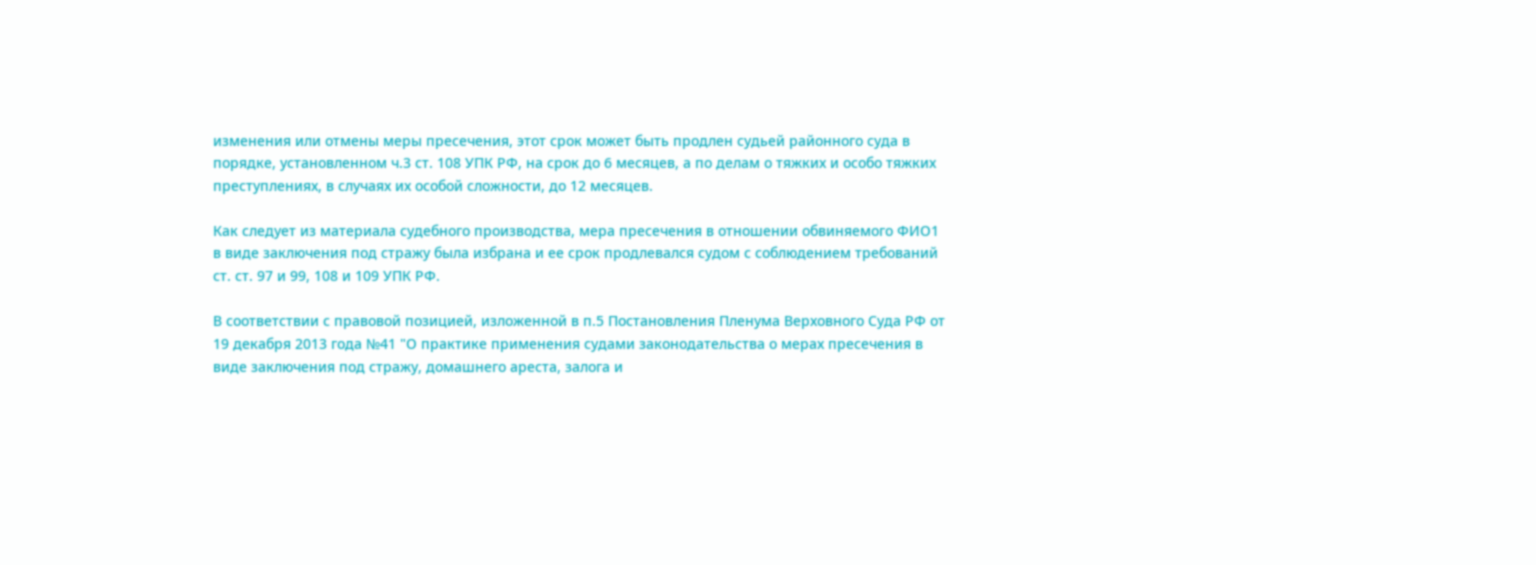изменения или отмены меры пресечения, этот срок может быть продлен судьей районного суда в порядке, установленном ч.3 ст. 108 УПК РФ, на срок до 6 месяцев, а по делам о тяжких и особо тяжких преступлениях, в случаях их особой сложности, до 12 месяцев.

Как следует из материала судебного производства, мера пресечения в отношении обвиняемого ФИО1 в виде заключения под стражу была избрана и ее срок продлевался судом с соблюдением требований ст. ст. 97 и 99, 108 и 109 УПК РФ.

В соответствии с правовой позицией, изложенной в п.5 Постановления Пленума Верховного Суда РФ от 19 декабря 2013 года №41 "О практике применения судами законодательства о мерах пресечения в виде заключения под стражу, домашнего ареста, залога и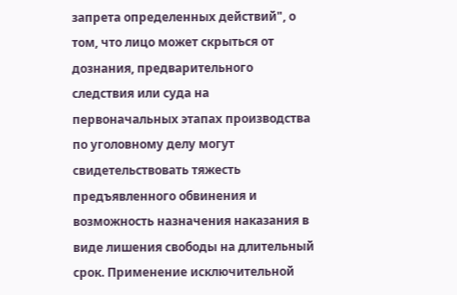запрета определенных действий", о том, что лицо может скрыться от дознания, предварительного следствия или суда на первоначальных этапах производства по уголовному делу могут свидетельствовать тяжесть предъявленного обвинения и возможность назначения наказания в виде лишения свободы на длительный срок. Применение исключительной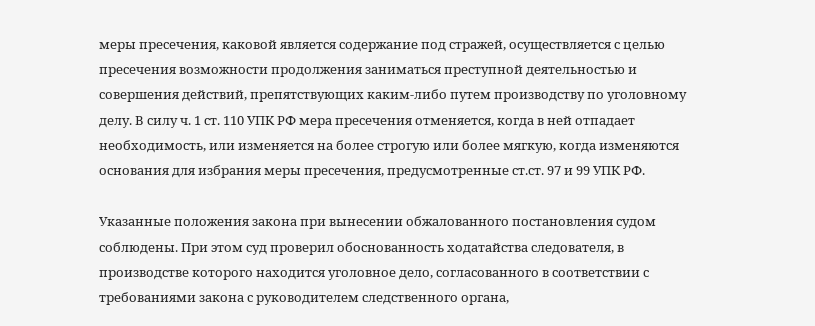меры пресечения, каковой является содержание под стражей, осуществляется с целью пресечения возможности продолжения заниматься преступной деятельностью и совершения действий, препятствующих каким-либо путем производству по уголовному делу. В силу ч. 1 ст. 110 УПК РФ мера пресечения отменяется, когда в ней отпадает необходимость, или изменяется на более строгую или более мягкую, когда изменяются основания для избрания меры пресечения, предусмотренные ст.ст. 97 и 99 УПК РФ.

Указанные положения закона при вынесении обжалованного постановления судом соблюдены. При этом суд проверил обоснованность ходатайства следователя, в производстве которого находится уголовное дело, согласованного в соответствии с требованиями закона с руководителем следственного органа,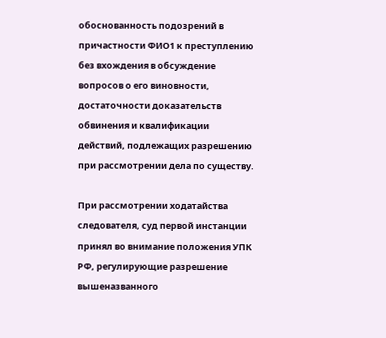обоснованность подозрений в причастности ФИО1 к преступлению без вхождения в обсуждение вопросов о его виновности, достаточности доказательств обвинения и квалификации действий, подлежащих разрешению при рассмотрении дела по существу.

При рассмотрении ходатайства следователя, суд первой инстанции принял во внимание положения УПК РФ, регулирующие разрешение вышеназванного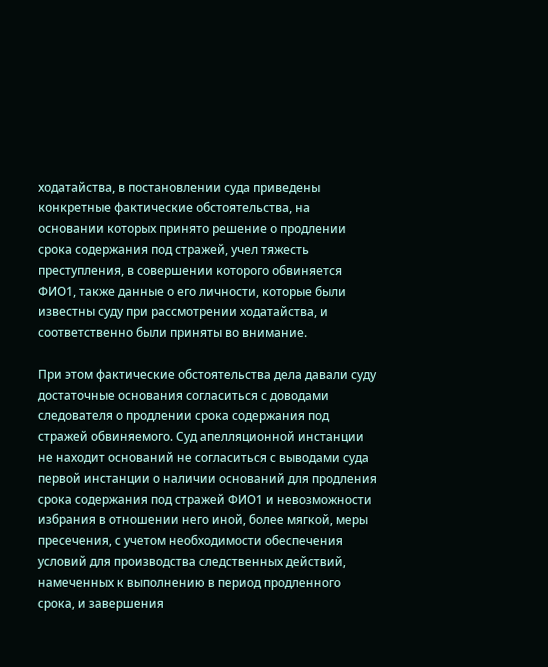ходатайства, в постановлении суда приведены конкретные фактические обстоятельства, на основании которых принято решение о продлении срока содержания под стражей, учел тяжесть преступления, в совершении которого обвиняется ФИО1, также данные о его личности, которые были известны суду при рассмотрении ходатайства, и соответственно были приняты во внимание.

При этом фактические обстоятельства дела давали суду достаточные основания согласиться с доводами следователя о продлении срока содержания под стражей обвиняемого. Суд апелляционной инстанции не находит оснований не согласиться с выводами суда первой инстанции о наличии оснований для продления срока содержания под стражей ФИО1 и невозможности избрания в отношении него иной, более мягкой, меры пресечения, с учетом необходимости обеспечения условий для производства следственных действий, намеченных к выполнению в период продленного срока, и завершения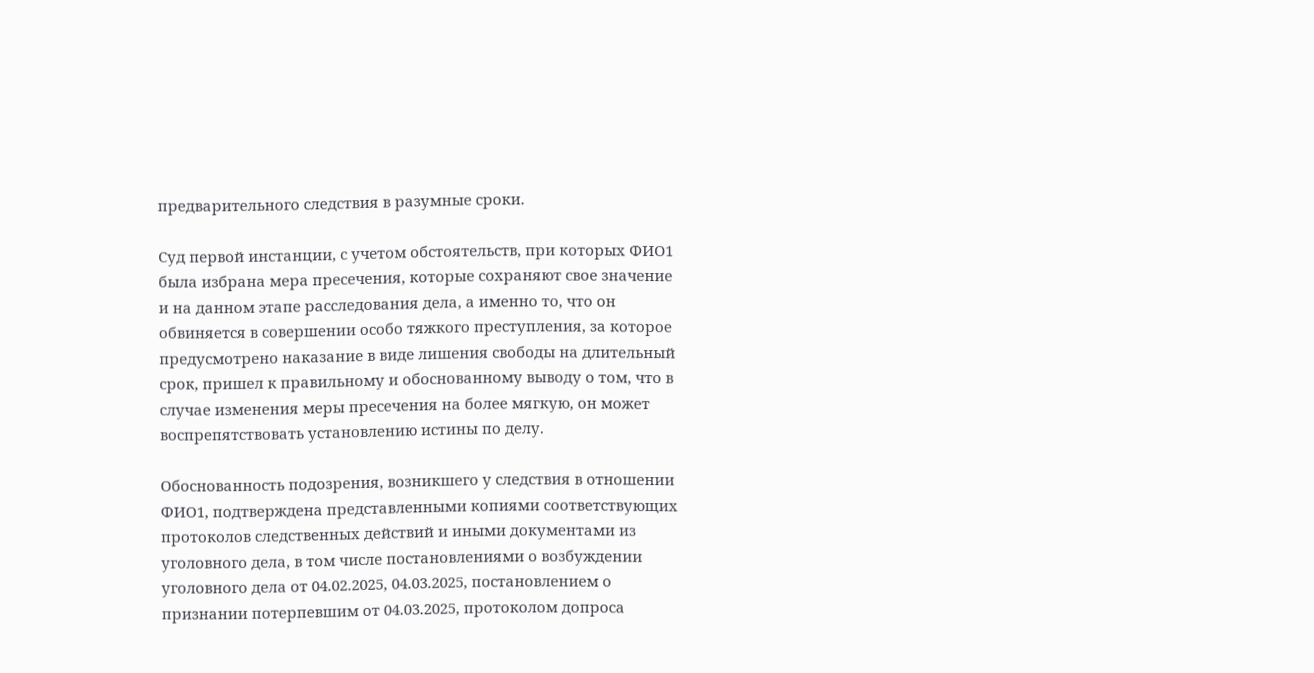предварительного следствия в разумные сроки.

Суд первой инстанции, с учетом обстоятельств, при которых ФИО1 была избрана мера пресечения, которые сохраняют свое значение и на данном этапе расследования дела, а именно то, что он обвиняется в совершении особо тяжкого преступления, за которое предусмотрено наказание в виде лишения свободы на длительный срок, пришел к правильному и обоснованному выводу о том, что в случае изменения меры пресечения на более мягкую, он может воспрепятствовать установлению истины по делу.

Обоснованность подозрения, возникшего у следствия в отношении ФИО1, подтверждена представленными копиями соответствующих протоколов следственных действий и иными документами из уголовного дела, в том числе постановлениями о возбуждении уголовного дела от 04.02.2025, 04.03.2025, постановлением о признании потерпевшим от 04.03.2025, протоколом допроса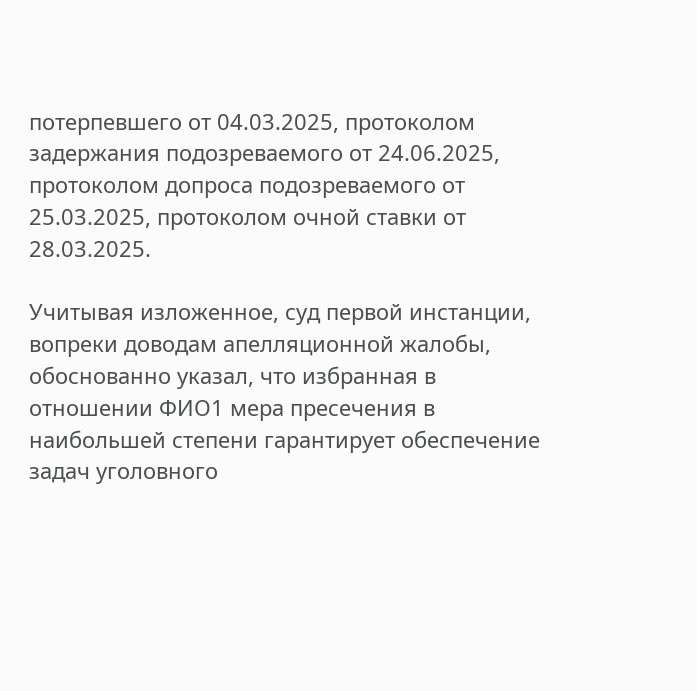потерпевшего от 04.03.2025, протоколом задержания подозреваемого от 24.06.2025, протоколом допроса подозреваемого от 25.03.2025, протоколом очной ставки от 28.03.2025.

Учитывая изложенное, суд первой инстанции, вопреки доводам апелляционной жалобы, обоснованно указал, что избранная в отношении ФИО1 мера пресечения в наибольшей степени гарантирует обеспечение задач уголовного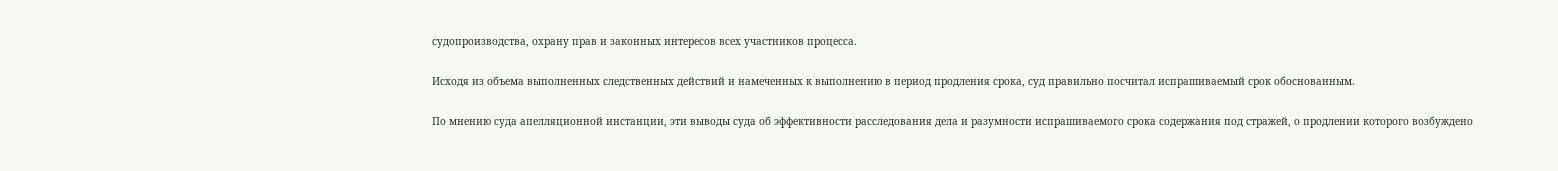судопроизводства, охрану прав и законных интересов всех участников процесса.

Исходя из объема выполненных следственных действий и намеченных к выполнению в период продления срока, суд правильно посчитал испрашиваемый срок обоснованным.

По мнению суда апелляционной инстанции, эти выводы суда об эффективности расследования дела и разумности испрашиваемого срока содержания под стражей, о продлении которого возбуждено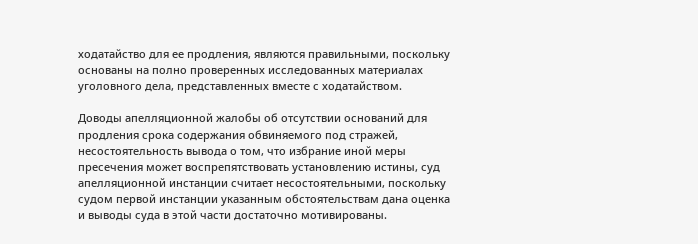ходатайство для ее продления, являются правильными, поскольку основаны на полно проверенных исследованных материалах уголовного дела, представленных вместе с ходатайством.

Доводы апелляционной жалобы об отсутствии оснований для продления срока содержания обвиняемого под стражей, несостоятельность вывода о том, что избрание иной меры пресечения может воспрепятствовать установлению истины, суд апелляционной инстанции считает несостоятельными, поскольку судом первой инстанции указанным обстоятельствам дана оценка и выводы суда в этой части достаточно мотивированы.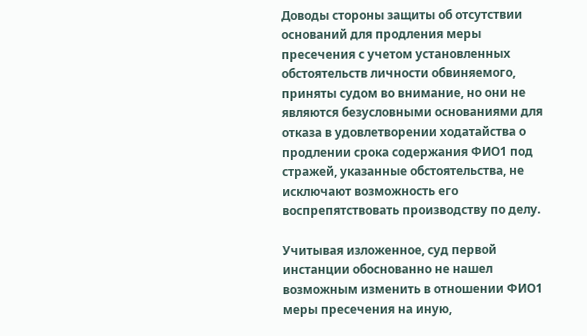Доводы стороны защиты об отсутствии оснований для продления меры пресечения с учетом установленных обстоятельств личности обвиняемого, приняты судом во внимание, но они не являются безусловными основаниями для отказа в удовлетворении ходатайства о продлении срока содержания ФИО1 под стражей, указанные обстоятельства, не исключают возможность его воспрепятствовать производству по делу.

Учитывая изложенное, суд первой инстанции обоснованно не нашел возможным изменить в отношении ФИО1 меры пресечения на иную,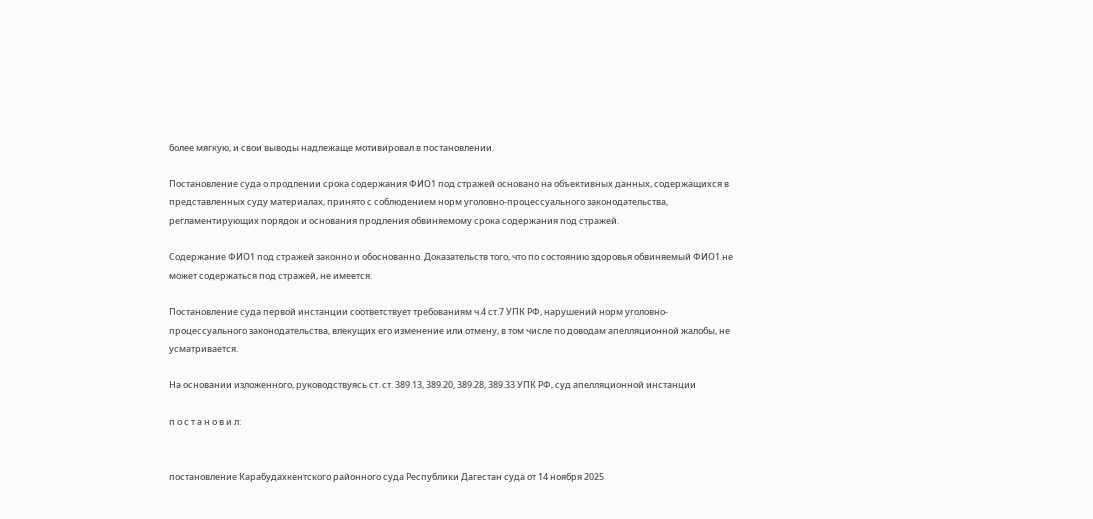более мягкую, и свои выводы надлежаще мотивировал в постановлении.

Постановление суда о продлении срока содержания ФИО1 под стражей основано на объективных данных, содержащихся в представленных суду материалах, принято с соблюдением норм уголовно-процессуального законодательства, регламентирующих порядок и основания продления обвиняемому срока содержания под стражей.

Содержание ФИО1 под стражей законно и обоснованно. Доказательств того, что по состоянию здоровья обвиняемый ФИО1 не может содержаться под стражей, не имеется.

Постановление суда первой инстанции соответствует требованиям ч.4 ст.7 УПК РФ, нарушений норм уголовно-процессуального законодательства, влекущих его изменение или отмену, в том числе по доводам апелляционной жалобы, не усматривается.

На основании изложенного, руководствуясь ст. ст. 389.13, 389.20, 389.28, 389.33 УПК РФ, суд апелляционной инстанции

п о с т а н о в и л:


постановление Карабудахкентского районного суда Республики Дагестан суда от 14 ноября 2025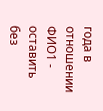года в отношении ФИО1 - оставить без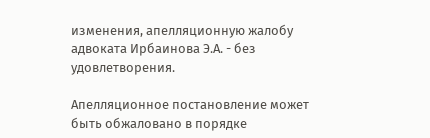изменения, апелляционную жалобу адвоката Ирбаинова Э.А. - без удовлетворения.

Апелляционное постановление может быть обжаловано в порядке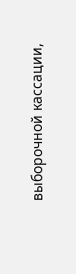выборочной кассации,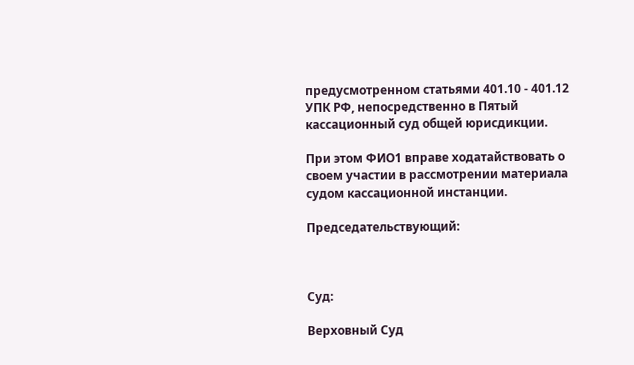предусмотренном статьями 401.10 - 401.12 УПК РФ, непосредственно в Пятый кассационный суд общей юрисдикции.

При этом ФИО1 вправе ходатайствовать о своем участии в рассмотрении материала судом кассационной инстанции.

Председательствующий:



Суд:

Верховный Суд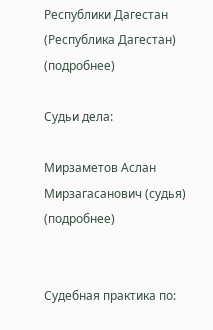Республики Дагестан (Республика Дагестан) (подробнее)

Судьи дела:

Мирзаметов Аслан Мирзагасанович (судья) (подробнее)


Судебная практика по: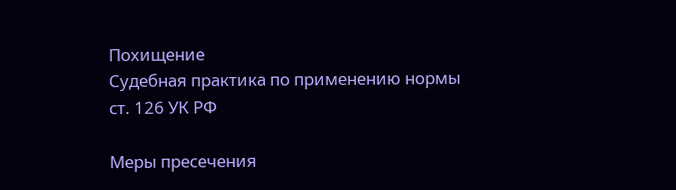Похищение
Судебная практика по применению нормы ст. 126 УК РФ

Меры пресечения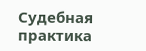Судебная практика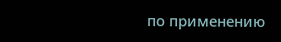по применению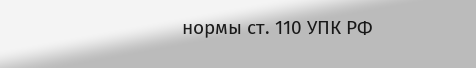нормы ст. 110 УПК РФ